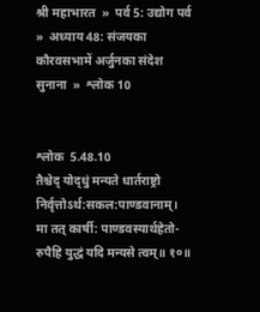श्री महाभारत  »  पर्व 5: उद्योग पर्व  »  अध्याय 48: संजयका कौरवसभामें अर्जुनका संदेश सुनाना  »  श्लोक 10


श्लोक  5.48.10
तैश्चेद् योद्‍धुं मन्यते धार्तराष्ट्रो
निर्वृत्तोऽर्थ:सकल:पाण्डवानाम्।
मा तत् कार्षी: पाण्डवस्यार्थहेतो-
रुपैहि युद्धं यदि मन्यसे त्वम्॥ १०॥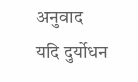अनुवाद
यदि दुर्योधन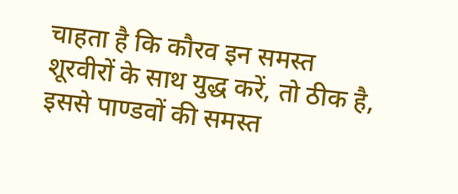चाहता है कि कौरव इन समस्त शूरवीरों के साथ युद्ध करें, तो ठीक है, इससे पाण्डवों की समस्त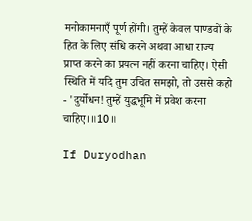मनोकामनाएँ पूर्ण होंगी। तुम्हें केवल पाण्डवों के हित के लिए संधि करने अथवा आधा राज्य प्राप्त करने का प्रयत्न नहीं करना चाहिए। ऐसी स्थिति में यदि तुम उचित समझो, तो उससे कहो - 'दुर्योधन! तुम्हें युद्धभूमि में प्रवेश करना चाहिए।॥10॥

If Duryodhan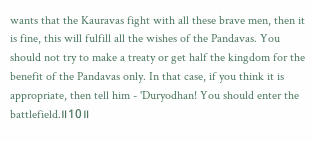wants that the Kauravas fight with all these brave men, then it is fine, this will fulfill all the wishes of the Pandavas. You should not try to make a treaty or get half the kingdom for the benefit of the Pandavas only. In that case, if you think it is appropriate, then tell him - 'Duryodhan! You should enter the battlefield.॥10॥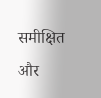समीक्षित और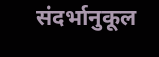संदर्भानुकूल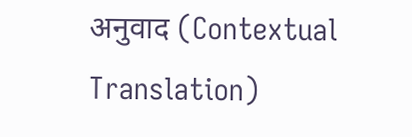अनुवाद (Contextual Translation)